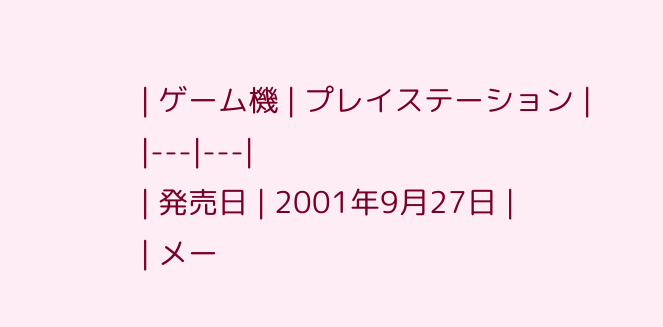| ゲーム機 | プレイステーション |
|---|---|
| 発売日 | 2001年9月27日 |
| メー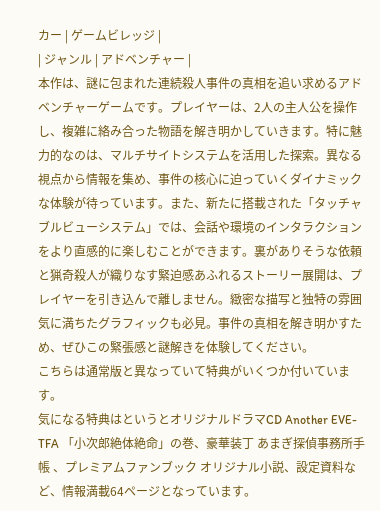カー | ゲームビレッジ |
| ジャンル | アドベンチャー |
本作は、謎に包まれた連続殺人事件の真相を追い求めるアドベンチャーゲームです。プレイヤーは、2人の主人公を操作し、複雑に絡み合った物語を解き明かしていきます。特に魅力的なのは、マルチサイトシステムを活用した探索。異なる視点から情報を集め、事件の核心に迫っていくダイナミックな体験が待っています。また、新たに搭載された「タッチャブルビューシステム」では、会話や環境のインタラクションをより直感的に楽しむことができます。裏がありそうな依頼と猟奇殺人が織りなす緊迫感あふれるストーリー展開は、プレイヤーを引き込んで離しません。緻密な描写と独特の雰囲気に満ちたグラフィックも必見。事件の真相を解き明かすため、ぜひこの緊張感と謎解きを体験してください。
こちらは通常版と異なっていて特典がいくつか付いています。
気になる特典はというとオリジナルドラマCD Another EVE-TFA 「小次郎絶体絶命」の巻、豪華装丁 あまぎ探偵事務所手帳 、プレミアムファンブック オリジナル小説、設定資料など、情報満載64ページとなっています。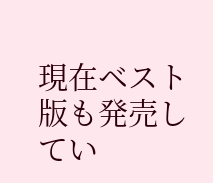現在ベスト版も発売してい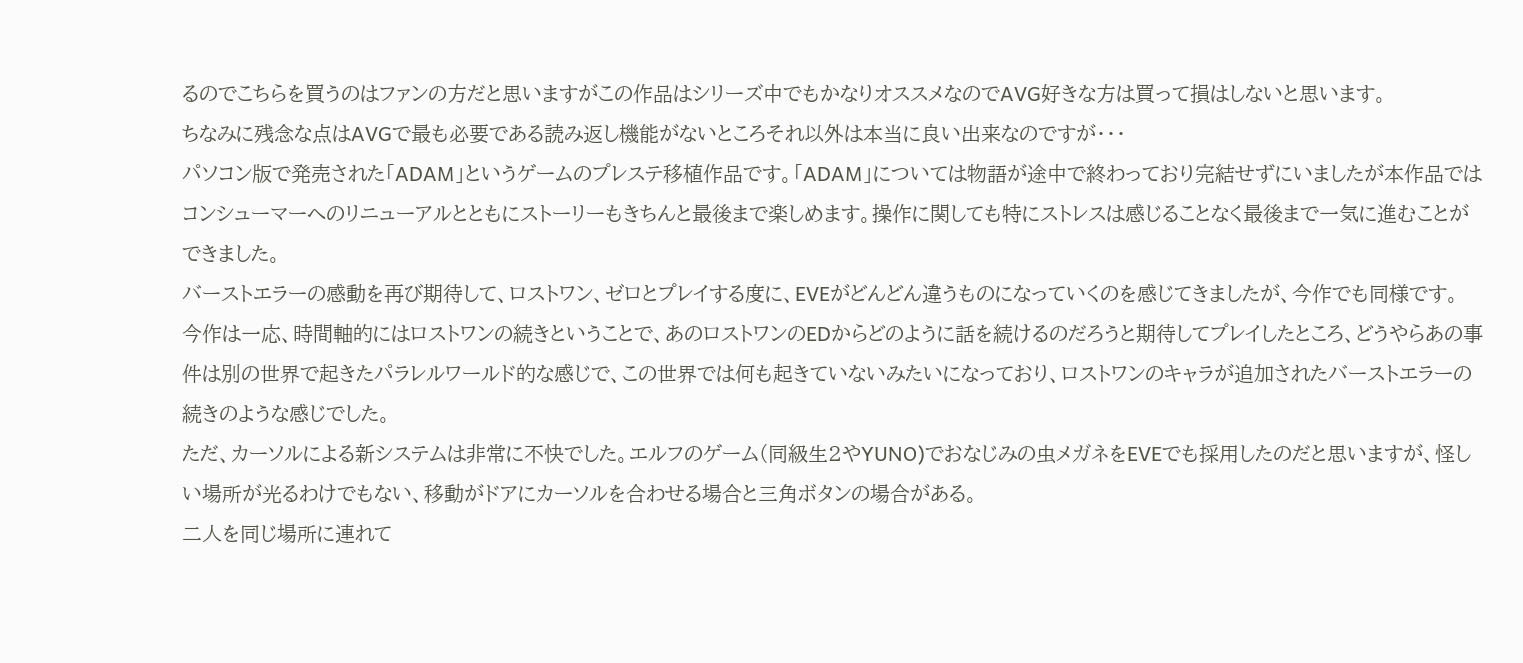るのでこちらを買うのはファンの方だと思いますがこの作品はシリーズ中でもかなりオススメなのでAVG好きな方は買って損はしないと思います。
ちなみに残念な点はAVGで最も必要である読み返し機能がないところそれ以外は本当に良い出来なのですが・・・
パソコン版で発売された「ADAM」というゲームのプレステ移植作品です。「ADAM」については物語が途中で終わっており完結せずにいましたが本作品ではコンシューマーへのリニューアルとともにストーリーもきちんと最後まで楽しめます。操作に関しても特にストレスは感じることなく最後まで一気に進むことができました。
バーストエラーの感動を再び期待して、ロストワン、ゼロとプレイする度に、EVEがどんどん違うものになっていくのを感じてきましたが、今作でも同様です。
今作は一応、時間軸的にはロストワンの続きということで、あのロストワンのEDからどのように話を続けるのだろうと期待してプレイしたところ、どうやらあの事件は別の世界で起きたパラレルワールド的な感じで、この世界では何も起きていないみたいになっており、ロストワンのキャラが追加されたバーストエラーの続きのような感じでした。
ただ、カーソルによる新システムは非常に不快でした。エルフのゲーム(同級生2やYUNO)でおなじみの虫メガネをEVEでも採用したのだと思いますが、怪しい場所が光るわけでもない、移動がドアにカーソルを合わせる場合と三角ボタンの場合がある。
二人を同じ場所に連れて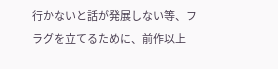行かないと話が発展しない等、フラグを立てるために、前作以上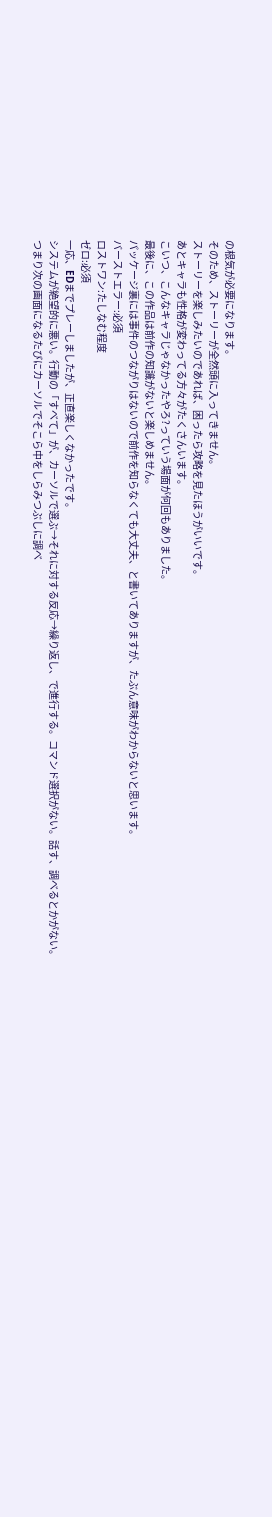の根気が必要になります。
そのため、ストーリーが全然頭に入ってきません。
ストーリーを楽しみたいのであれば、困ったら攻略を見たほうがいいです。
あとキャラも性格が変わってる方々がたくさんいます。
こいつ、こんなキャラじゃなかったやろ?っていう場面が何回もありました。
最後に、この作品は前作の知識がないと楽しめません。
パッケージ裏には事件のつながりはないので前作を知らなくても大丈夫、と書いてありますが、たぶん意味がわからないと思います。
バーストエラー:必須
ロストワン:たしなむ程度
ゼロ:必須
一応、EDまでプレーしましたが、正直楽しくなかったです。
システムが絶望的に悪い。行動の「すべて」が、カーソルで選ぶ→それに対する反応→繰り返し、で進行する。コマンド選択がない。話す、調べるとかがない。
つまり次の画面になるたびにカーソルでそこら中をしらみつぶしに調べ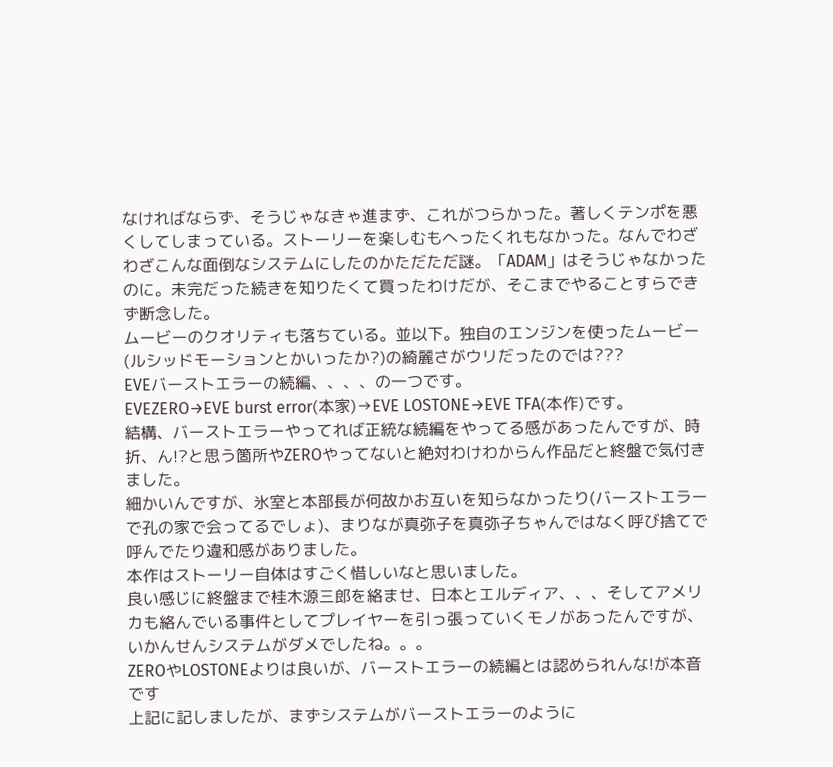なければならず、そうじゃなきゃ進まず、これがつらかった。著しくテンポを悪くしてしまっている。ストーリーを楽しむもへったくれもなかった。なんでわざわざこんな面倒なシステムにしたのかただただ謎。「ADAM」はそうじゃなかったのに。未完だった続きを知りたくて買ったわけだが、そこまでやることすらできず断念した。
ムービーのクオリティも落ちている。並以下。独自のエンジンを使ったムービー(ルシッドモーションとかいったか?)の綺麗さがウリだったのでは???
EVEバーストエラーの続編、、、、の一つです。
EVEZERO→EVE burst error(本家)→EVE LOSTONE→EVE TFA(本作)です。
結構、バーストエラーやってれば正統な続編をやってる感があったんですが、時折、ん!?と思う箇所やZEROやってないと絶対わけわからん作品だと終盤で気付きました。
細かいんですが、氷室と本部長が何故かお互いを知らなかったり(バーストエラーで孔の家で会ってるでしょ)、まりなが真弥子を真弥子ちゃんではなく呼び捨てで呼んでたり違和感がありました。
本作はストーリー自体はすごく惜しいなと思いました。
良い感じに終盤まで桂木源三郎を絡ませ、日本とエルディア、、、そしてアメリカも絡んでいる事件としてプレイヤーを引っ張っていくモノがあったんですが、いかんせんシステムがダメでしたね。。。
ZEROやLOSTONEよりは良いが、バーストエラーの続編とは認められんな!が本音です
上記に記しましたが、まずシステムがバーストエラーのように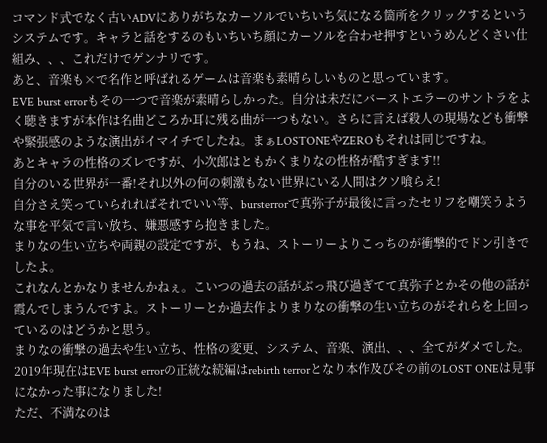コマンド式でなく古いADVにありがちなカーソルでいちいち気になる箇所をクリックするというシステムです。キャラと話をするのもいちいち顔にカーソルを合わせ押すというめんどくさい仕組み、、、これだけでゲンナリです。
あと、音楽も×で名作と呼ばれるゲームは音楽も素晴らしいものと思っています。
EVE burst errorもその一つで音楽が素晴らしかった。自分は未だにバーストエラーのサントラをよく聴きますが本作は名曲どころか耳に残る曲が一つもない。さらに言えば殺人の現場なども衝撃や緊張感のような演出がイマイチでしたね。まぁLOSTONEやZEROもそれは同じですね。
あとキャラの性格のズレですが、小次郎はともかくまりなの性格が酷すぎます!!
自分のいる世界が一番!それ以外の何の刺激もない世界にいる人間はクソ喰らえ!
自分さえ笑っていられればそれでいい等、bursterrorで真弥子が最後に言ったセリフを嘲笑うような事を平気で言い放ち、嫌悪感すら抱きました。
まりなの生い立ちや両親の設定ですが、もうね、ストーリーよりこっちのが衝撃的でドン引きでしたよ。
これなんとかなりませんかねぇ。こいつの過去の話がぶっ飛び過ぎてて真弥子とかその他の話が霞んでしまうんですよ。ストーリーとか過去作よりまりなの衝撃の生い立ちのがそれらを上回っているのはどうかと思う。
まりなの衝撃の過去や生い立ち、性格の変更、システム、音楽、演出、、、全てがダメでした。
2019年現在はEVE burst errorの正統な続編はrebirth terrorとなり本作及びその前のLOST ONEは見事になかった事になりました!
ただ、不満なのは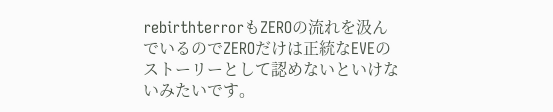rebirthterrorもZEROの流れを汲んでいるのでZEROだけは正統なEVEのストーリーとして認めないといけないみたいです。